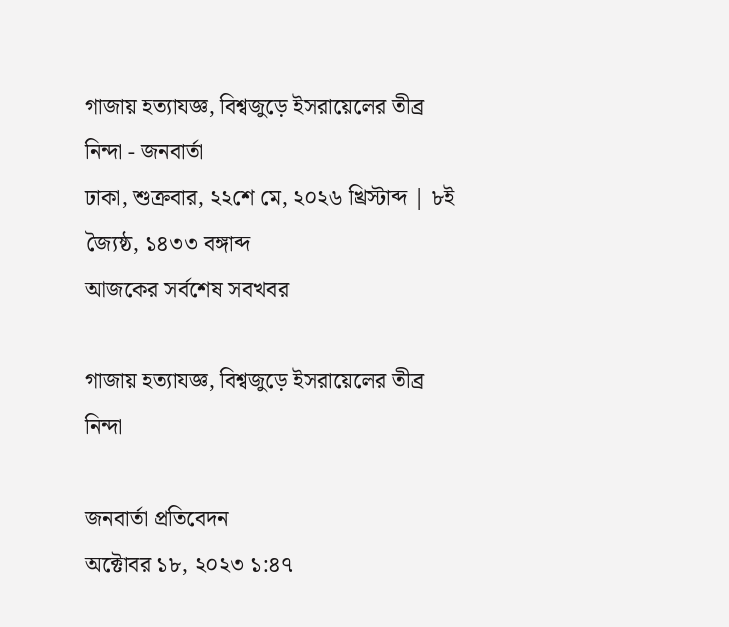গাজায় হত্যাযজ্ঞ, বিশ্বজুড়ে ইসরায়েলের তীব্র নিন্দা - জনবার্তা
ঢাকা, শুক্রবার, ২২শে মে, ২০২৬ খ্রিস্টাব্দ | ৮ই জ্যৈষ্ঠ, ১৪৩৩ বঙ্গাব্দ
আজকের সর্বশেষ সবখবর

গাজায় হত্যাযজ্ঞ, বিশ্বজুড়ে ইসরায়েলের তীব্র নিন্দা

জনবার্তা প্রতিবেদন
অক্টোবর ১৮, ২০২৩ ১:৪৭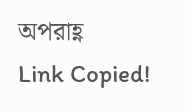অপরাহ্ণ
Link Copied!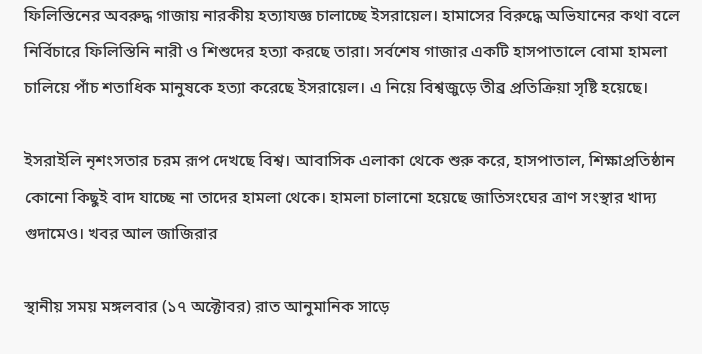ফিলিস্তিনের অবরুদ্ধ গাজায় নারকীয় হত্যাযজ্ঞ চালাচ্ছে ইসরায়েল। হামাসের বিরুদ্ধে অভিযানের কথা বলে নির্বিচারে ফিলিস্তিনি নারী ও শিশুদের হত্যা করছে তারা। সর্বশেষ গাজার একটি হাসপাতালে বোমা হামলা চালিয়ে পাঁচ শতাধিক মানুষকে হত্যা করেছে ইসরায়েল। এ নিয়ে বিশ্বজুড়ে তীব্র প্রতিক্রিয়া সৃষ্টি হয়েছে।

ইসরাইলি নৃশংসতার চরম রূপ দেখছে বিশ্ব। আবাসিক এলাকা থেকে শুরু করে, হাসপাতাল, শিক্ষাপ্রতিষ্ঠান কোনো কিছুই বাদ যাচ্ছে না তাদের হামলা থেকে। হামলা চালানো হয়েছে জাতিসংঘের ত্রাণ সংস্থার খাদ্য গুদামেও। খবর আল জাজিরার

স্থানীয় সময় মঙ্গলবার (১৭ অক্টোবর) রাত আনুমানিক সাড়ে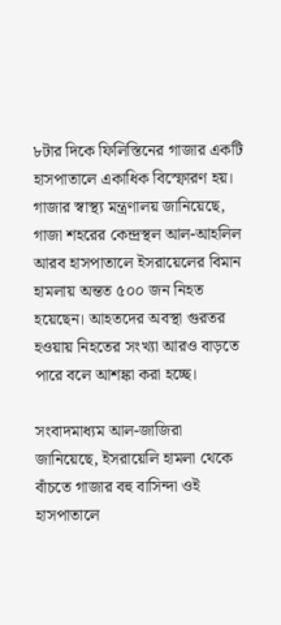৮টার দিকে ফিলিস্তিনের গাজার একটি হাসপাতালে একাধিক বিস্ফোরণ হয়। গাজার স্বাস্থ্য মন্ত্রণালয় জানিয়েছে, গাজা শহরের কেন্দ্রস্থল আল-আহলিল আরব হাসপাতালে ইসরায়েলের বিমান হামলায় অন্তত ৫০০ জন নিহত হয়েছেন। আহতদের অবস্থা গুরতর হওয়ায় নিহতের সংখ্যা আরও বাড়তে পারে বলে আশঙ্কা করা হচ্ছে।

সংবাদমাধ্যম আল-জাজিরা জানিয়েছে, ইসরায়েলি হামলা থেকে বাঁচতে গাজার বহু বাসিন্দা ওই হাসপাতালে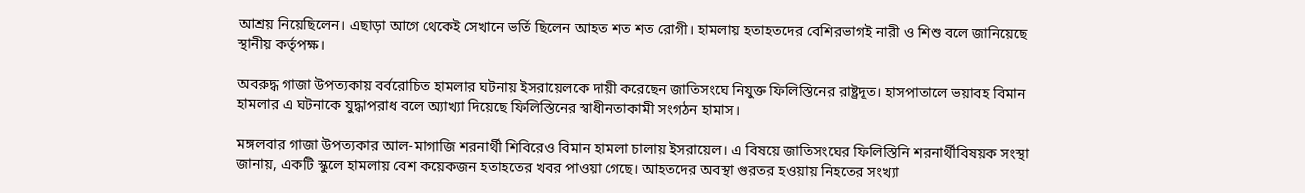আশ্রয় নিয়েছিলেন। এছাড়া আগে থেকেই সেখানে ভর্তি ছিলেন আহত শত শত রোগী। হামলায় হতাহতদের বেশিরভাগই নারী ও শিশু বলে জানিয়েছে স্থানীয় কর্তৃপক্ষ।

অবরুদ্ধ গাজা উপত্যকায় বর্বরোচিত হামলার ঘটনায় ইসরায়েলকে দায়ী করেছেন জাতিসংঘে নিযুক্ত ফিলিস্তিনের রাষ্ট্রদূত। হাসপাতালে ভয়াবহ বিমান হামলার এ ঘটনাকে যুদ্ধাপরাধ বলে অ্যাখ্যা দিয়েছে ফিলিস্তিনের স্বাধীনতাকামী সংগঠন হামাস।

মঙ্গলবার গাজা উপত্যকার আল-মাগাজি শরনার্থী শিবিরেও বিমান হামলা চালায় ইসরায়েল। এ বিষয়ে জাতিসংঘের ফিলিস্তিনি শরনার্থীবিষয়ক সংস্থা জানায়, একটি স্কুলে হামলায় বেশ কয়েকজন হতাহতের খবর পাওয়া গেছে। আহতদের অবস্থা গুরতর হওয়ায় নিহতের সংখ্যা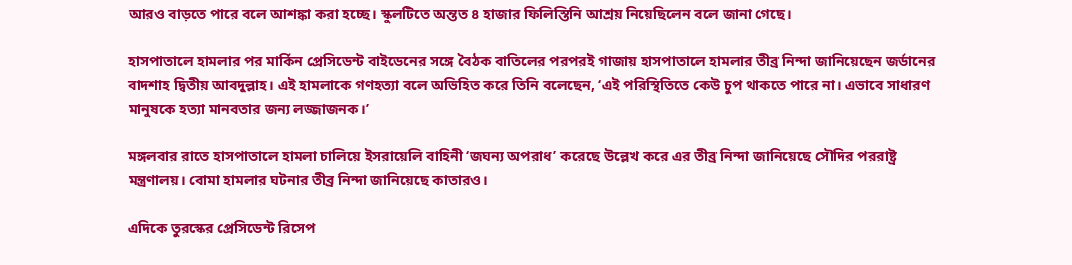আরও বাড়তে পারে বলে আশঙ্কা করা হচ্ছে। স্কুলটিতে অন্তত ৪ হাজার ফিলিস্তিনি আশ্রয় নিয়েছিলেন বলে জানা গেছে।

হাসপাতালে হামলার পর মার্কিন প্রেসিডেন্ট বাইডেনের সঙ্গে বৈঠক বাতিলের পরপরই গাজায় হাসপাতালে হামলার তীব্র নিন্দা জানিয়েছেন জর্ডানের বাদশাহ দ্বিতীয় আবদুল্লাহ। এই হামলাকে গণহত্যা বলে অভিহিত করে তিনি বলেছেন, ‘এই পরিস্থিতিতে কেউ চুপ থাকতে পারে না। এভাবে সাধারণ মানুষকে হত্যা মানবতার জন্য লজ্জাজনক।’

মঙ্গলবার রাতে হাসপাতালে হামলা চালিয়ে ইসরায়েলি বাহিনী ‘জঘন্য অপরাধ’ করেছে উল্লেখ করে এর তীব্র নিন্দা জানিয়েছে সৌদির পররাষ্ট্র মন্ত্রণালয়। বোমা হামলার ঘটনার তীব্র নিন্দা জানিয়েছে কাতারও।

এদিকে তুরস্কের প্রেসিডেন্ট রিসেপ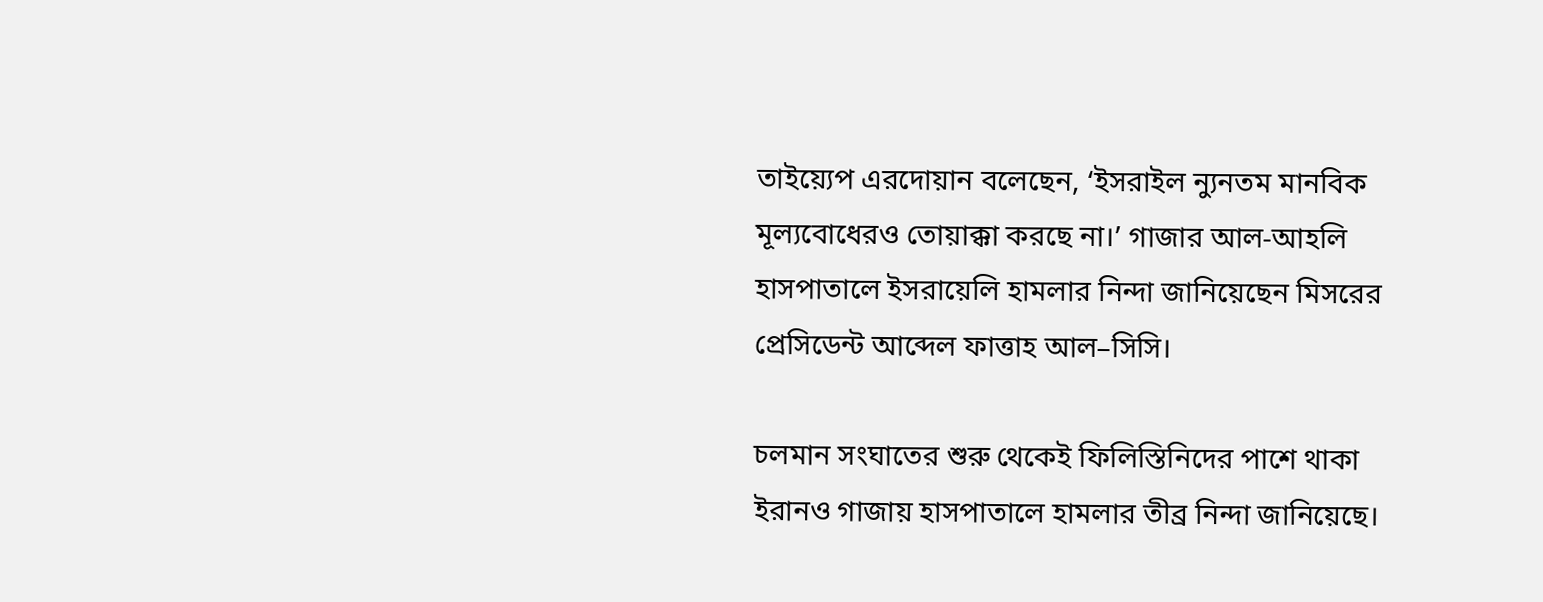তাইয়্যেপ এরদোয়ান বলেছেন, ‘ইসরাইল ন্যুনতম মানবিক মূল্যবোধেরও তোয়াক্কা করছে না।’ গাজার আল-আহলি হাসপাতালে ইসরায়েলি হামলার নিন্দা জানিয়েছেন মিসরের প্রেসিডেন্ট আব্দেল ফাত্তাহ আল–সিসি।

চলমান সংঘাতের শুরু থেকেই ফিলিস্তিনিদের পাশে থাকা ইরানও গাজায় হাসপাতালে হামলার তীব্র নিন্দা জানিয়েছে।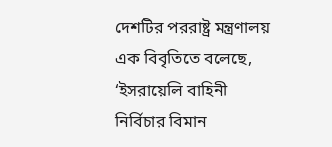দেশটির পররাষ্ট্র মন্ত্রণালয় এক বিবৃতিতে বলেছে, ‘ইসরায়েলি বাহিনী নির্বিচার বিমান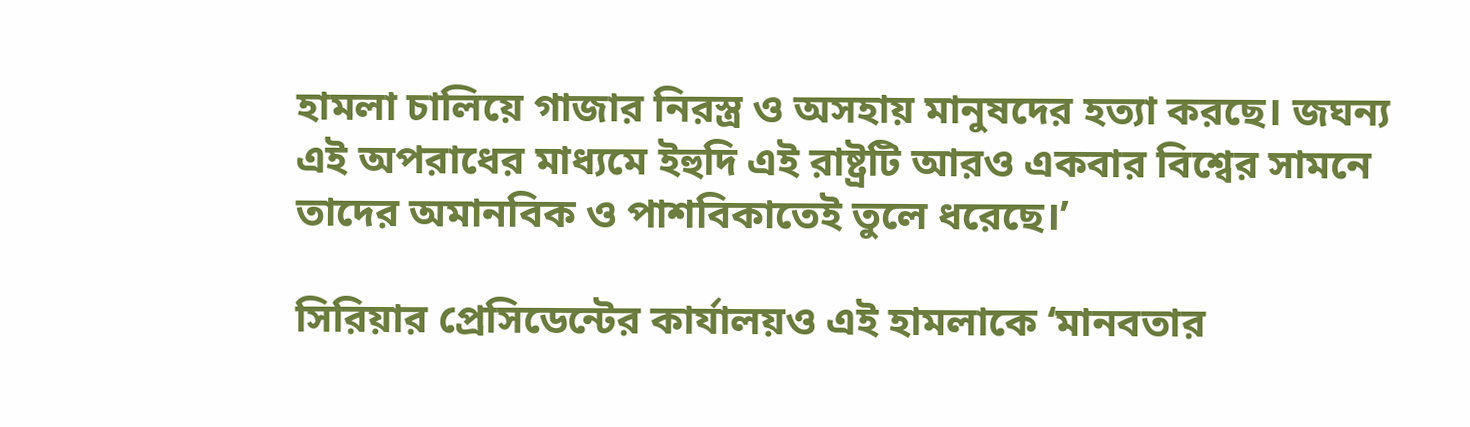হামলা চালিয়ে গাজার নিরস্ত্র ও অসহায় মানুষদের হত্যা করছে। জঘন্য এই অপরাধের মাধ্যমে ইহুদি এই রাষ্ট্রটি আরও একবার বিশ্বের সামনে তাদের অমানবিক ও পাশবিকাতেই তুলে ধরেছে।’

সিরিয়ার প্রেসিডেন্টের কার্যালয়ও এই হামলাকে ‘মানবতার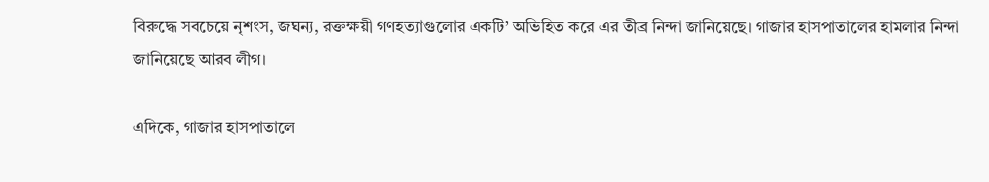বিরুদ্ধে সবচেয়ে নৃশংস, জঘন্য, রক্তক্ষয়ী গণহত্যাগুলোর একটি’ অভিহিত করে এর তীব্র নিন্দা জানিয়েছে। গাজার হাসপাতালের হামলার নিন্দা জানিয়েছে আরব লীগ।

এদিকে, গাজার হাসপাতালে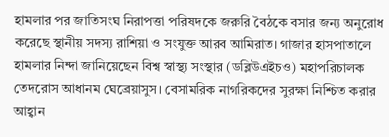হামলার পর জাতিসংঘ নিরাপত্তা পরিষদকে জরুরি বৈঠকে বসার জন্য অনুরোধ করেছে স্থানীয় সদস্য রাশিয়া ও সংযুক্ত আরব আমিরাত। গাজার হাসপাতালে হামলার নিন্দা জানিয়েছেন বিশ্ব স্বাস্থ্য সংস্থার (ডব্লিউএইচও) মহাপরিচালক তেদরোস আধানম ঘেব্রেয়াসুস। বেসামরিক নাগরিকদের সুরক্ষা নিশ্চিত করার আহ্বান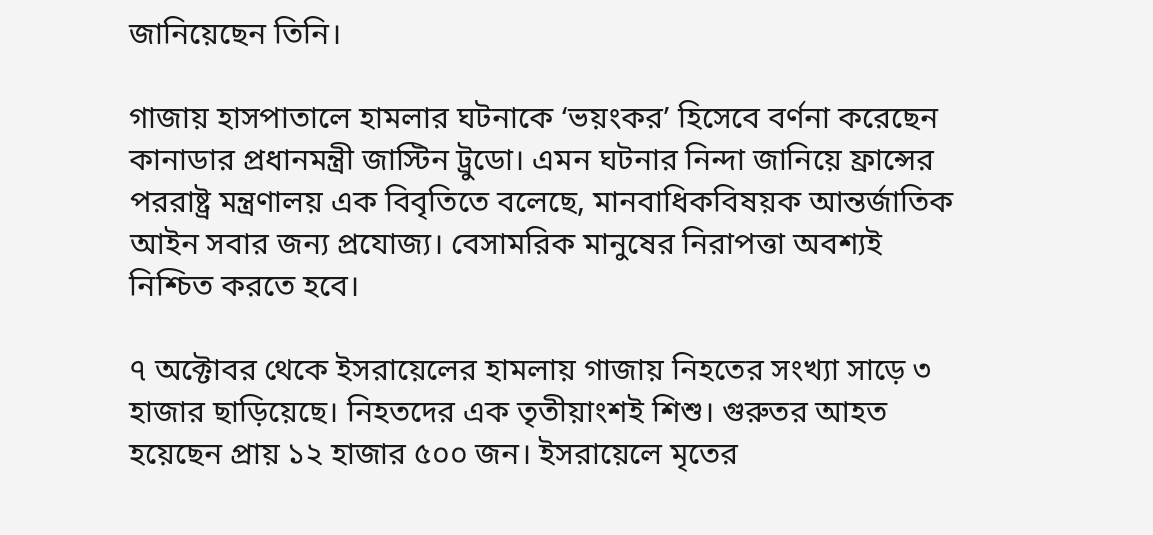জানিয়েছেন তিনি।

গাজায় হাসপাতালে হামলার ঘটনাকে ‘ভয়ংকর’ হিসেবে বর্ণনা করেছেন কানাডার প্রধানমন্ত্রী জাস্টিন ট্রুডো। এমন ঘটনার নিন্দা জানিয়ে ফ্রান্সের পররাষ্ট্র মন্ত্রণালয় এক বিবৃতিতে বলেছে, মানবাধিকবিষয়ক আন্তর্জাতিক আইন সবার জন্য প্রযোজ্য। বেসামরিক মানুষের নিরাপত্তা অবশ্যই নিশ্চিত করতে হবে।

৭ অক্টোবর থেকে ইসরায়েলের হামলায় গাজায় নিহতের সংখ্যা সাড়ে ৩ হাজার ছাড়িয়েছে। নিহতদের এক তৃতীয়াংশই শিশু। গুরুতর আহত হয়েছেন প্রায় ১২ হাজার ৫০০ জন। ইসরায়েলে মৃতের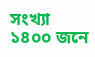সংখ্যা ১৪০০ জনে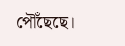পৌঁছেছে।